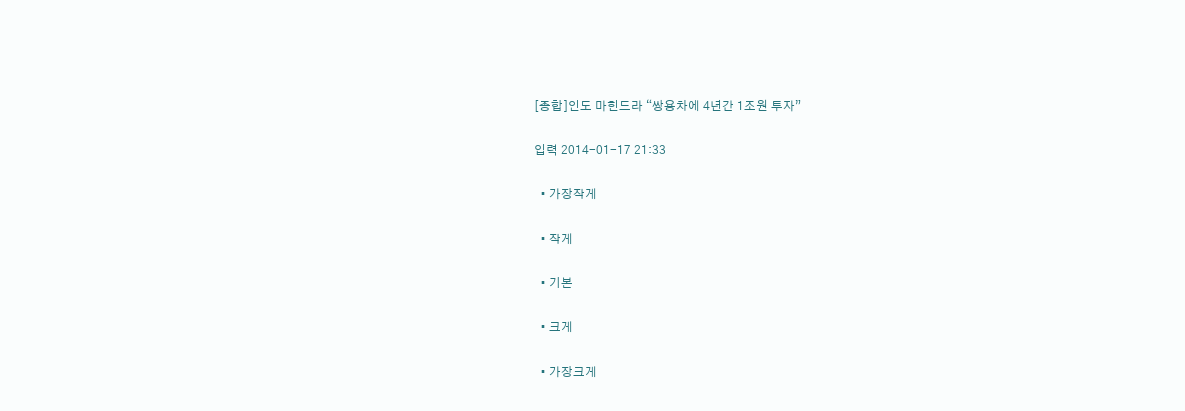[종합]인도 마힌드라 “쌍용차에 4년간 1조원 투자”

입력 2014-01-17 21:33

  • 가장작게

  • 작게

  • 기본

  • 크게

  • 가장크게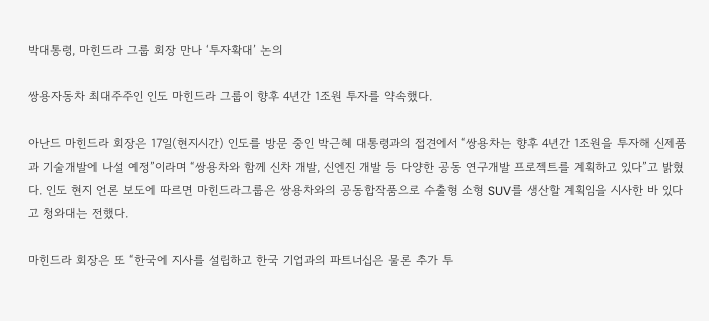박대통령, 마힌드라 그룹 회장 만나 ‘투자확대’ 논의

쌍용자동차 최대주주인 인도 마힌드라 그룹이 향후 4년간 1조원 투자를 약속했다.

아난드 마힌드라 회장은 17일(현지시간) 인도를 방문 중인 박근혜 대통령과의 접견에서 “쌍용차는 향후 4년간 1조원을 투자해 신제품과 기술개발에 나설 예정”이라며 “쌍용차와 함께 신차 개발, 신엔진 개발 등 다양한 공동 연구개발 프로젝트를 계획하고 있다”고 밝혔다. 인도 현지 언론 보도에 따르면 마힌드라그룹은 쌍용차와의 공동합작품으로 수출형 소형 SUV를 생산할 계획임을 시사한 바 있다고 청와대는 전했다.

마힌드라 회장은 또 “한국에 지사를 설립하고 한국 기업과의 파트너십은 물론 추가 투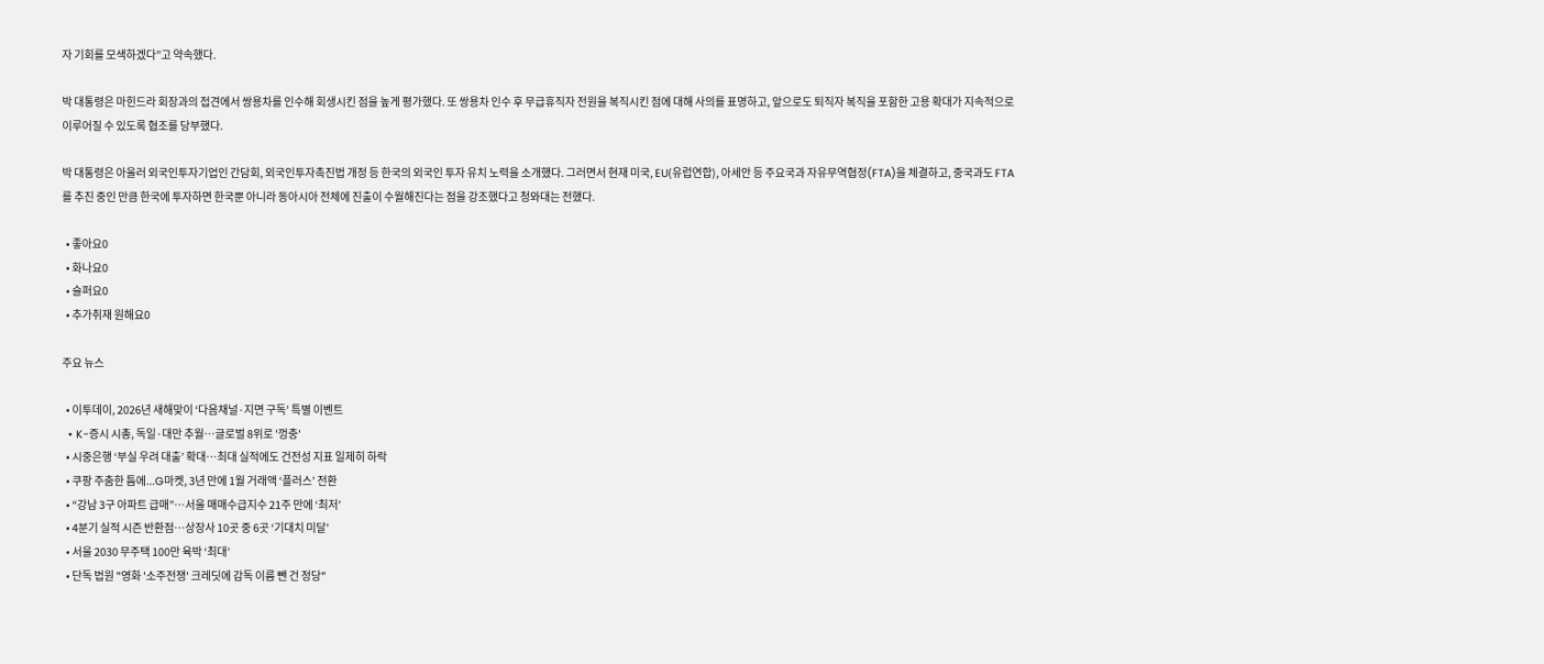자 기회를 모색하겠다”고 약속했다.

박 대통령은 마힌드라 회장과의 접견에서 쌍용차를 인수해 회생시킨 점을 높게 평가했다. 또 쌍용차 인수 후 무급휴직자 전원을 복직시킨 점에 대해 사의를 표명하고, 앞으로도 퇴직자 복직을 포함한 고용 확대가 지속적으로 이루어질 수 있도록 협조를 당부했다.

박 대통령은 아울러 외국인투자기업인 간담회, 외국인투자촉진법 개정 등 한국의 외국인 투자 유치 노력을 소개했다. 그러면서 현재 미국, EU(유럽연합), 아세안 등 주요국과 자유무역협정(FTA)을 체결하고, 중국과도 FTA를 추진 중인 만큼 한국에 투자하면 한국뿐 아니라 동아시아 전체에 진출이 수월해진다는 점을 강조했다고 청와대는 전했다.

  • 좋아요0
  • 화나요0
  • 슬퍼요0
  • 추가취재 원해요0

주요 뉴스

  • 이투데이, 2026년 새해맞이 ‘다음채널·지면 구독’ 특별 이벤트
  • K-증시 시총, 독일·대만 추월…글로벌 8위로 '껑충'
  • 시중은행 ‘부실 우려 대출’ 확대…최대 실적에도 건전성 지표 일제히 하락
  • 쿠팡 주춤한 틈에...G마켓, 3년 만에 1월 거래액 ‘플러스’ 전환
  • “강남 3구 아파트 급매”…서울 매매수급지수 21주 만에 ‘최저’
  • 4분기 실적 시즌 반환점…상장사 10곳 중 6곳 ‘기대치 미달’
  • 서울 2030 무주택 100만 육박 ‘최대’
  • 단독 법원 "영화 '소주전쟁' 크레딧에 감독 이름 뺀 건 정당"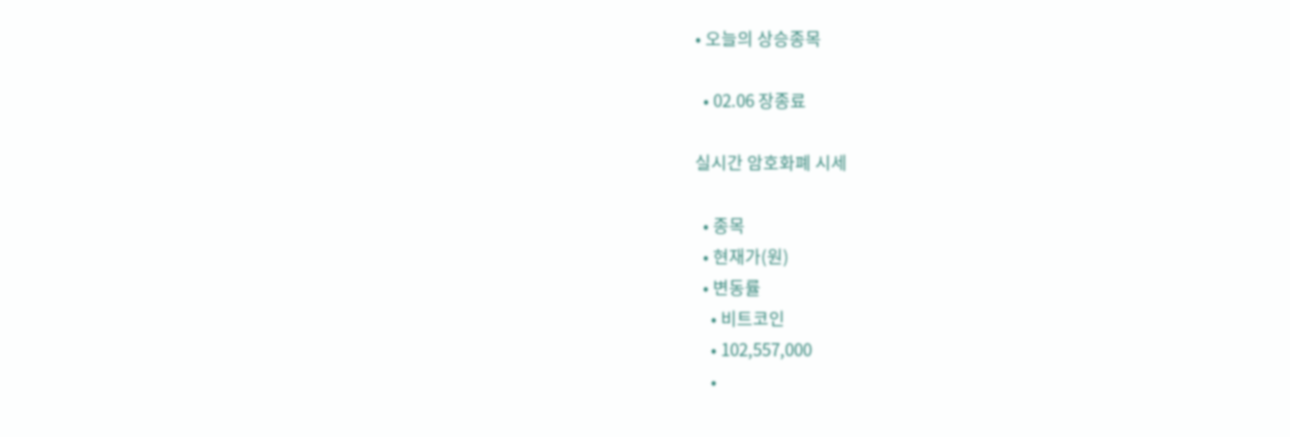• 오늘의 상승종목

  • 02.06 장종료

실시간 암호화폐 시세

  • 종목
  • 현재가(원)
  • 변동률
    • 비트코인
    • 102,557,000
    •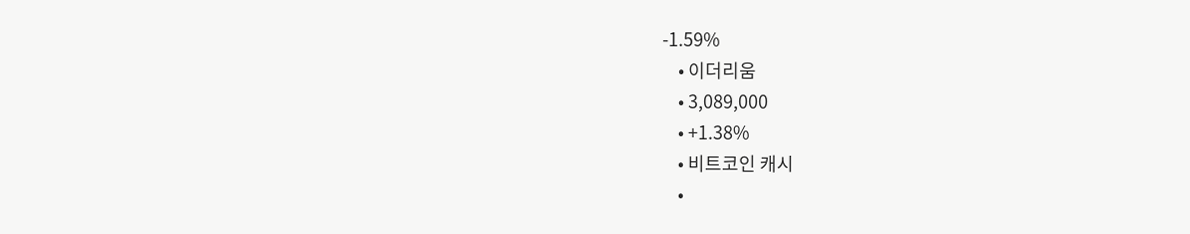-1.59%
    • 이더리움
    • 3,089,000
    • +1.38%
    • 비트코인 캐시
    •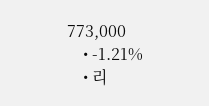773,000
    • -1.21%
    • 리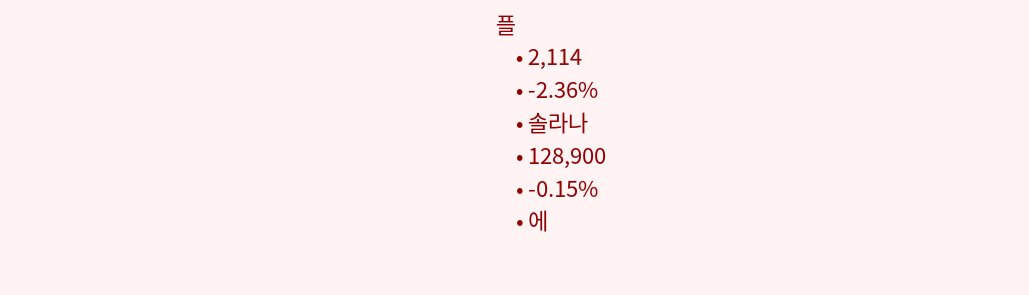플
    • 2,114
    • -2.36%
    • 솔라나
    • 128,900
    • -0.15%
    • 에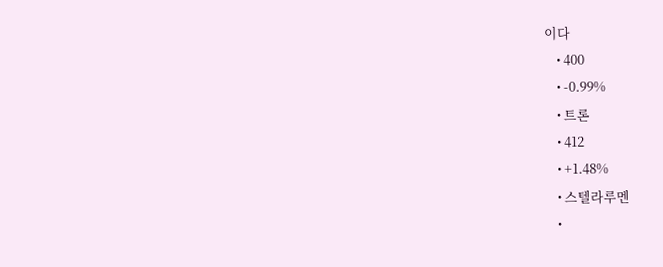이다
    • 400
    • -0.99%
    • 트론
    • 412
    • +1.48%
    • 스텔라루멘
    •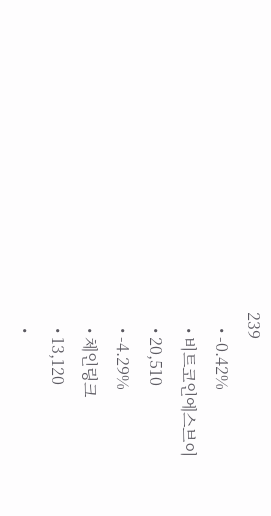239
    • -0.42%
    • 비트코인에스브이
    • 20,510
    • -4.29%
    • 체인링크
    • 13,120
    •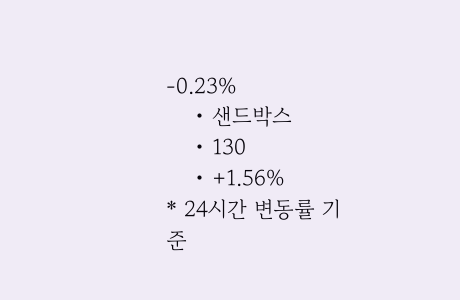-0.23%
    • 샌드박스
    • 130
    • +1.56%
* 24시간 변동률 기준